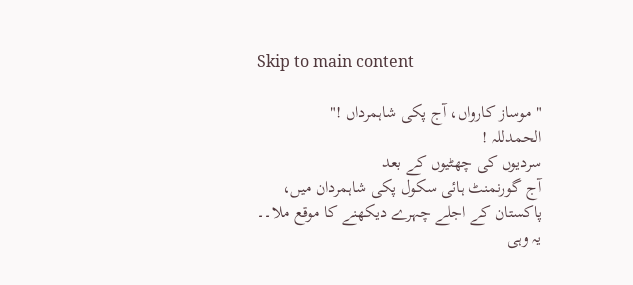Skip to main content

" موساز کارواں، آج پکی شاہمرداں !"
الحمدللہ !
سردیوں کی چھٹیوں کے بعد
آج گورنمنٹ ہائی سکول پکی شاہمردان میں،
پاکستان کے اجلے چہرے دیکھنے کا موقع ملا۔۔
یہ وہی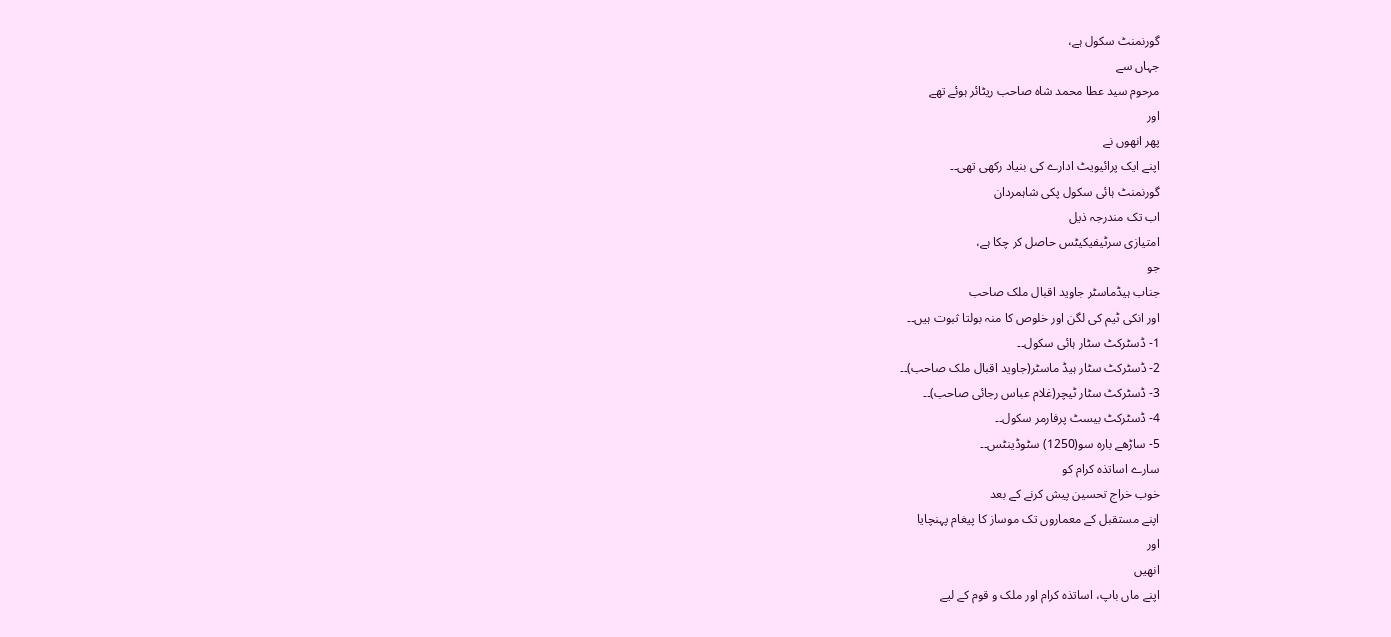گورنمنٹ سکول ہے،
جہاں سے
مرحوم سید عطا محمد شاہ صاحب ریٹائر ہوئے تھے
اور
پھر انھوں نے
اپنے ایک پرائیویٹ ادارے کی بنیاد رکھی تھی۔۔
گورنمنٹ ہائی سکول پکی شاہمردان
اب تک مندرجہ ذیل
امتیازی سرٹیفیکیٹس حاصل کر چکا ہے،
جو
جناب ہیڈماسٹر جاوید اقبال ملک صاحب
اور انکی ٹیم کی لگن اور خلوص کا منہ بولتا ثبوت ہیں۔۔
1- ڈسٹرکٹ سٹار ہائی سکول۔۔
2- ڈسٹرکٹ سٹار ہیڈ ماسٹر(جاوید اقبال ملک صاحب)۔۔
3- ڈسٹرکٹ سٹار ٹیچر(غلام عباس رجائی صاحب)۔۔
4- ڈسٹرکٹ بیسٹ پرفارمر سکول۔۔
5- ساڑھے بارہ سو(1250) سٹوڈینٹس۔۔
سارے اساتذہ کرام کو
خوب خراج تحسین پیش کرنے کے بعد
اپنے مستقبل کے معماروں تک موساز کا پیغام پہنچایا
اور
انھیں
اپنے ماں باپ، اساتذہ کرام اور ملک و قوم کے لیے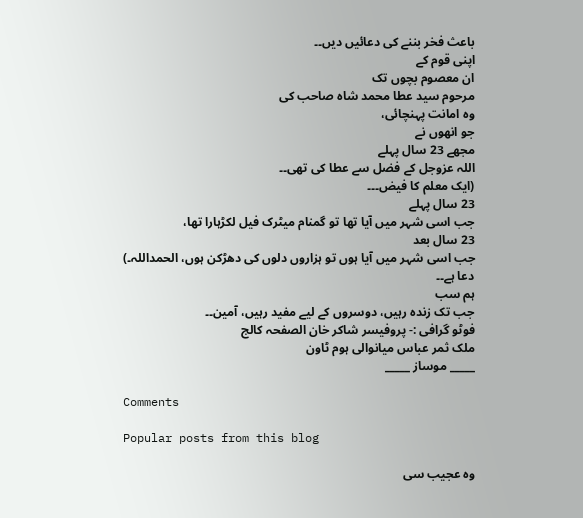باعث فخر بننے کی دعائیں دیں۔۔
اپنی قوم کے
ان معصوم بچوں تک
مرحوم سید عطا محمد شاہ صاحب کی
وہ امانت پہنچائی،
جو انھوں نے
مجھے 23 سال پہلے
اللہ عزوجل کے فضل سے عطا کی تھی۔۔
(ایک معلم کا فیض۔۔۔
23 سال پہلے
جب اسی شہر میں آیا تھا تو گمنام میٹرک فیل لکڑہارا تھا،
23 سال بعد
جب اسی شہر میں آیا ہوں تو ہزاروں دلوں کی دھڑکن ہوں، الحمداللہ۔)
دعا ہے۔۔
ہم سب
جب تک زندہ رہیں، دوسروں کے لیے مفید رہیں، آمین۔۔
فوٹو گرافی :- پروفیسر شاکر خان الصفحہ کالج
ملک ثمر عباس میانوالی ہوم ٹاون
_____ موساز _____

Comments

Popular posts from this blog

وہ عجیب سی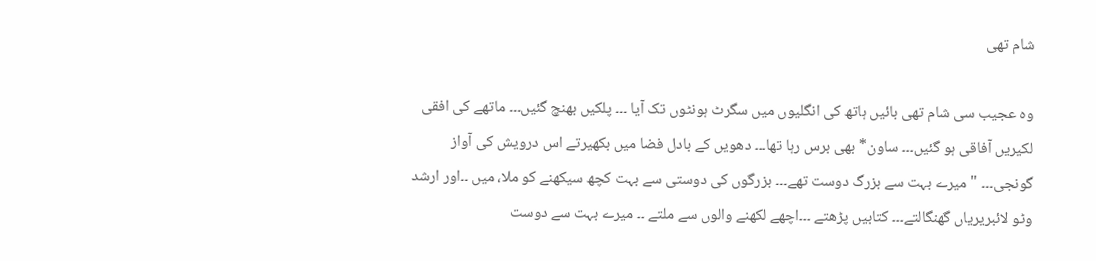شام تھی

وہ عجیب سی شام تھی بائیں ہاتھ کی انگلیوں میں سگرٹ ہونٹوں تک آیا ۔۔۔ پلکیں بھنچ گئیں۔۔۔ ماتھے کی افقی لکیریں آفاقی ہو گئیں۔۔۔ ساون* بھی برس رہا تھا۔۔۔ دھویں کے بادل فضا میں بکھیرتے اس درویش کی آواز گونجی۔۔۔ "میرے بہت سے بزرگ دوست تھے۔۔۔ بزرگوں کی دوستی سے بہت کچھ سیکھنے کو ملا، میں ۔۔اور ارشد وٹو لائبریریاں گھنگالتے۔۔۔ کتابیں پڑھتے ۔۔۔اچھے لکھنے والوں سے ملتے ۔۔ میرے بہت سے دوست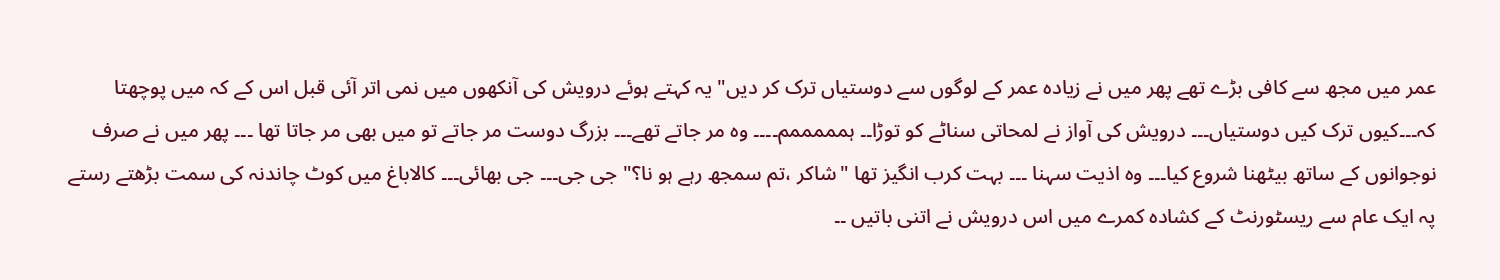عمر میں مجھ سے کافی بڑے تھے پھر میں نے زیادہ عمر کے لوگوں سے دوستیاں ترک کر دیں" یہ کہتے ہوئے درویش کی آنکھوں میں نمی اتر آئی قبل اس کے کہ میں پوچھتا کہ۔۔۔کیوں ترک کیں دوستیاں۔۔۔ درویش کی آواز نے لمحاتی سناٹے کو توڑا۔۔ ہمممممم۔۔۔۔ وہ مر جاتے تھے۔۔۔ بزرگ دوست مر جاتے تو میں بھی مر جاتا تھا ۔۔۔ پھر میں نے صرف نوجوانوں کے ساتھ بیٹھنا شروع کیا۔۔۔ وہ اذیت سہنا ۔۔۔ بہت کرب انگیز تھا "شاکر ،تم سمجھ رہے ہو نا؟" جی جی۔۔۔ جی بھائی۔۔۔ کالاباغ میں کوٹ چاندنہ کی سمت بڑھتے رستے پہ ایک عام سے ریسٹورنٹ کے کشادہ کمرے میں اس درویش نے اتنی باتیں ۔۔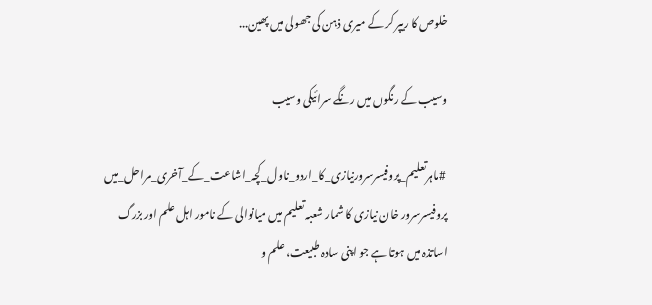خلوص کا ریپر کر کے میری ذہن کی جھولی میں پھین...

وسیب کے رنگوں میں رنگے سرائیکی وسیب

 #ماہرتعلیم_پروفیسرسرورنیازی_کا_اردو_ناول_کچہ_اشاعت_کے_آخری_مراحل_میں پروفیسرسرور خان نیازی کا شمار شعبہ تعلیم میں میانوالی کے نامور اہل علم اور بزرگ اساتذہ میں ہوتا ہے جو اپنی سادہ طبیعت، علم و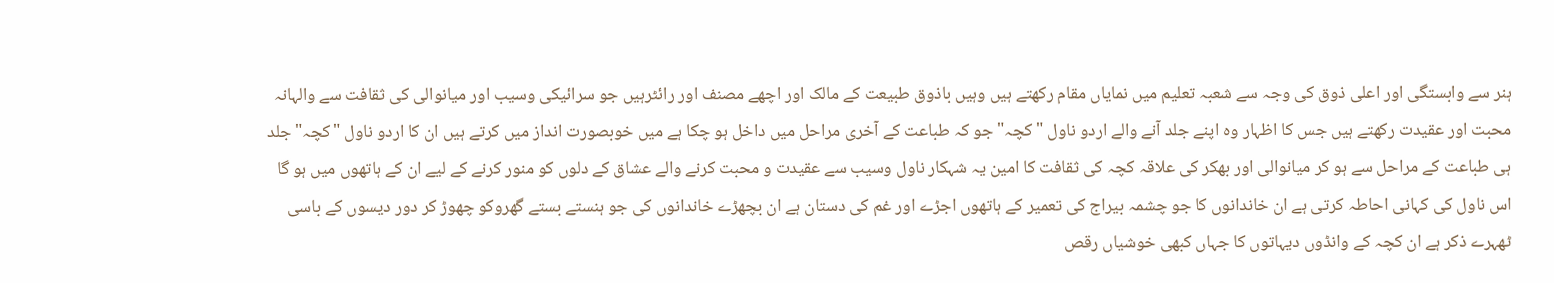ہنر سے وابستگی اور اعلی ذوق کی وجہ سے شعبہ تعلیم میں نمایاں مقام رکھتے ہیں وہیں باذوق طبیعت کے مالک اور اچھے مصنف اور رائٹرہیں جو سرائیکی وسیب اور میانوالی کی ثقافت سے والہانہ محبت اور عقیدت رکھتے ہیں جس کا اظہار وہ اپنے جلد آنے والے اردو ناول " کچہ" جو کہ طباعت کے آخری مراحل میں داخل ہو چکا ہے میں خوبصورت انداز میں کرتے ہیں ان کا اردو ناول "کچہ" جلد ہی طباعت کے مراحل سے ہو کر میانوالی اور بھکر کی علاقہ کچہ کی ثقافت کا امین یہ شہکار ناول وسیب سے عقیدت و محبت کرنے والے عشاق کے دلوں کو منور کرنے کے لیے ان کے ہاتھوں میں ہو گا اس ناول کی کہانی احاطہ کرتی ہے ان خاندانوں کا جو چشمہ بیراج کی تعمیر کے ہاتھوں اجڑے اور غم کی دستان ہے ان بچھڑے خاندانوں کی جو ہنستے بستے گھروکو چھوڑ کر دور دیسوں کے باسی ٹھہرے ذکر ہے ان کچہ کے وانڈوں دیہاتوں کا جہاں کبھی خوشیاں رقص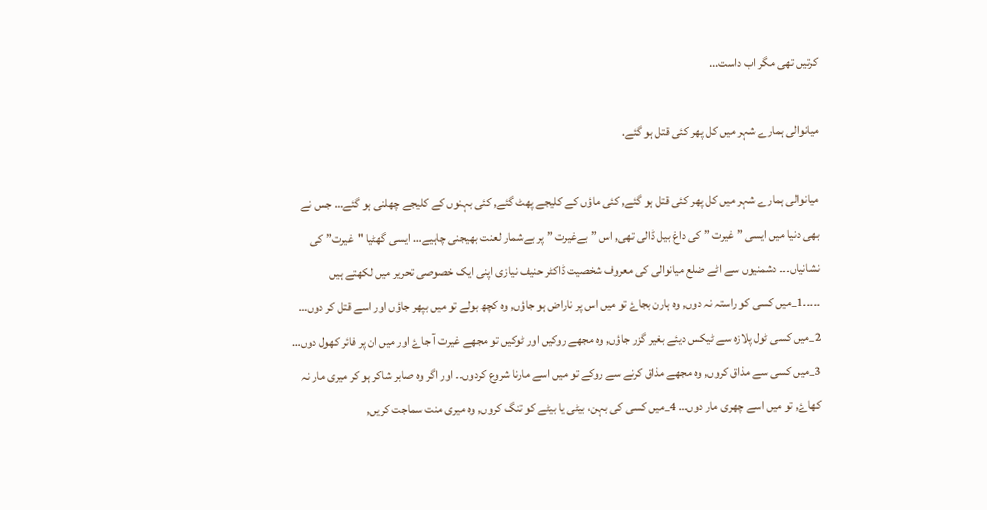کرتیں تھی مگر اب داست...

میانوالی ہمارے شہر میں کل پھر کئی قتل ہو گئے.

میانوالی ہمارے شہر میں کل پھر کئی قتل ہو گئے, کئی ماؤں کے کلیجے پھٹ گئے, کئی بہنوں کے کلیجے چھلنی ہو گئے… جس نے بھی دنیا میں ایسی ” غیرت ” کی داغ بیل ڈالی تھی, اس ” بےغیرت ” پر بےشمار لعنت بھیجنی چاہیے… ایسی گھٹیا "غیرت” کی نشانیاں۔۔۔ دشمنیوں سے اٹے ضلع میانوالی کی معروف شخصیت ڈاکٹر حنیف نیازی اپنی ایک خصوصی تحریر میں لکھتے ہیں ۔۔۔۔۔1_میں کسی کو راستہ نہ دوں, وہ ہارن بجاۓ تو میں اس پر ناراض ہو جاؤں, وہ کچھ بولے تو میں بپھر جاؤں اور اسے قتل کر دوں… 2_میں کسی ٹول پلازہ سے ٹیکس دیئے بغیر گزر جاؤں, وہ مجھے روکیں اور ٹوکیں تو مجھے غیرت آ جاۓ اور میں ان پر فائر کھول دوں… 3_میں کسی سے مذاق کروں, وہ مجھے مذاق کرنے سے روکے تو میں اسے مارنا شروع کردوں۔۔ اور اگر وہ صابر شاکر ہو کر میری مار نہ کھاۓ, تو میں اسے چھری مار دوں… 4_میں کسی کی بہن، بیٹی یا بیٹے کو تنگ کروں, وہ میری منت سماجت کریں,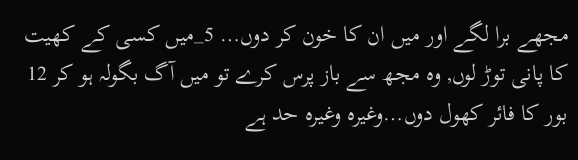مجھے برا لگے اور میں ان کا خون کر دوں… 5_میں کسی کے کھیت کا پانی توڑ لوں, وہ مجھ سے باز پرس کرے تو میں آگ بگولہ ہو کر 12 بور کا فائر کھول دوں…وغیرہ وغیرہ حد ہے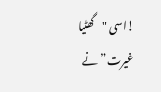!اسی "گھٹیا غیرت” نے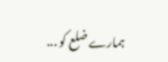ہمارے ضلع کو ...